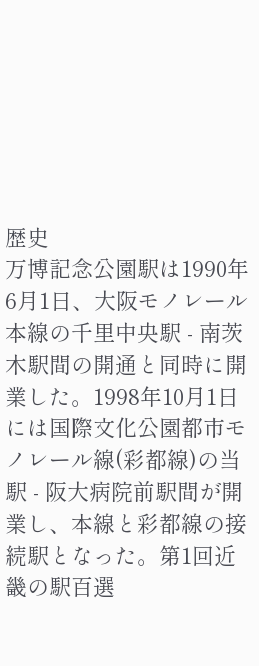歴史
万博記念公園駅は1990年6月1日、大阪モノレール本線の千里中央駅 - 南茨木駅間の開通と同時に開業した。1998年10月1日には国際文化公園都市モノレール線(彩都線)の当駅 - 阪大病院前駅間が開業し、本線と彩都線の接続駅となった。第1回近畿の駅百選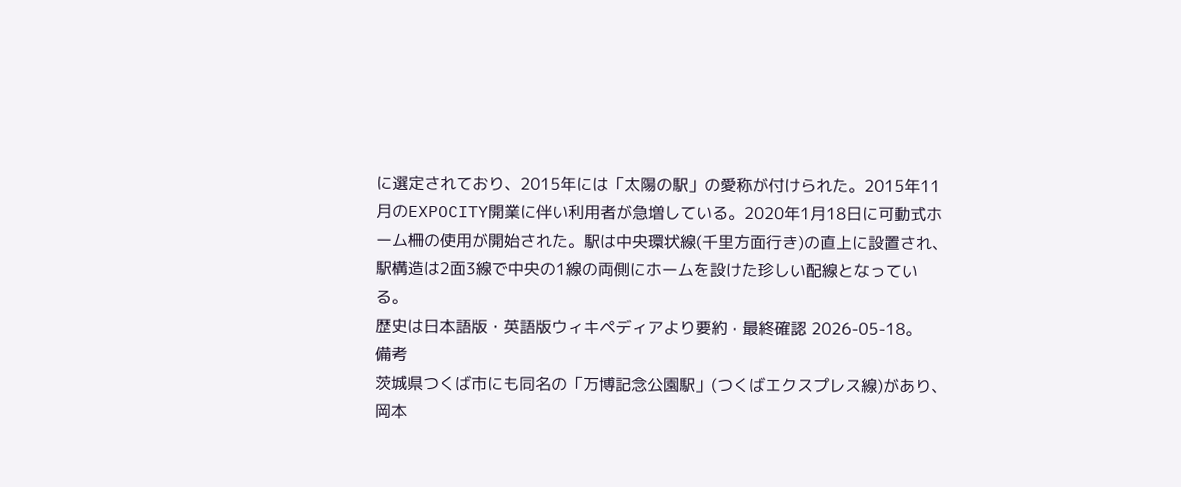に選定されており、2015年には「太陽の駅」の愛称が付けられた。2015年11月のEXPOCITY開業に伴い利用者が急増している。2020年1月18日に可動式ホーム柵の使用が開始された。駅は中央環状線(千里方面行き)の直上に設置され、駅構造は2面3線で中央の1線の両側にホームを設けた珍しい配線となっている。
歴史は日本語版・英語版ウィキペディアより要約 · 最終確認 2026-05-18。
備考
茨城県つくば市にも同名の「万博記念公園駅」(つくばエクスプレス線)があり、岡本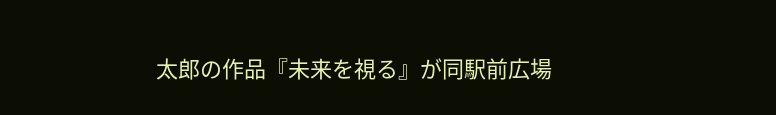太郎の作品『未来を視る』が同駅前広場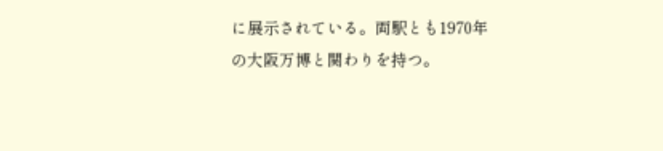に展示されている。両駅とも1970年の大阪万博と関わりを持つ。